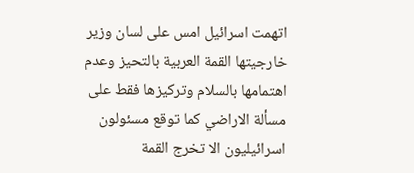اتهمت اسرائيل امس على لسان وزير خارجيتها القمة العربية بالتحيز وعدم اهتمامها بالسلام وتركيزها فقط على مسألة الاراضي كما توقع مسئولون اسرائيليون الا تخرج القمة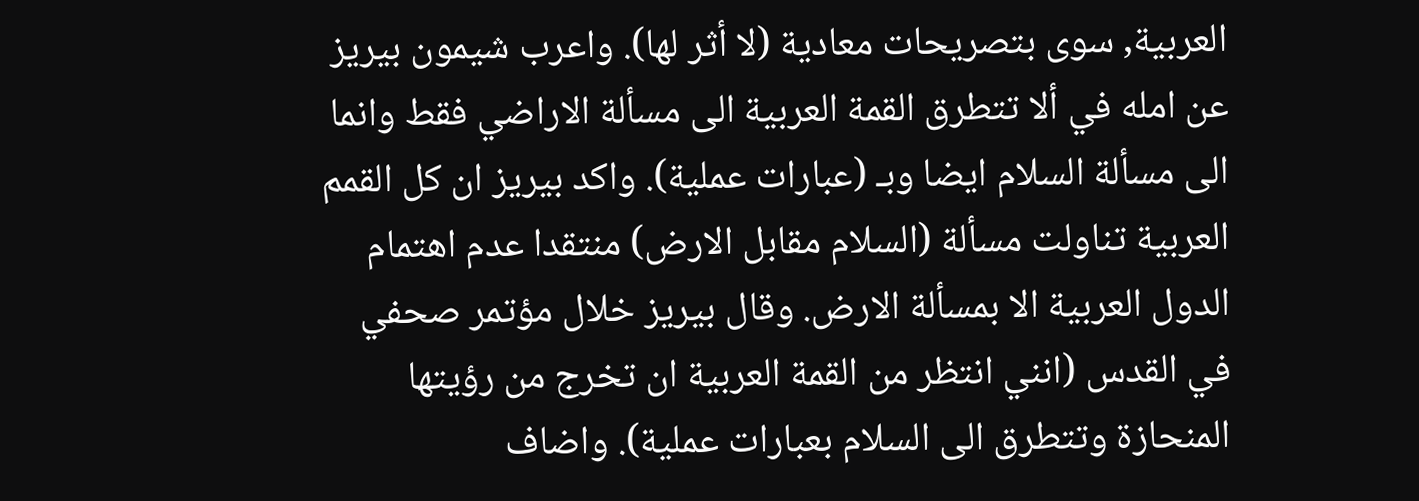العربية, سوى بتصريحات معادية (لا أثر لها). واعرب شيمون بيريز عن امله في ألا تتطرق القمة العربية الى مسألة الاراضي فقط وانما الى مسألة السلام ايضا وبـ (عبارات عملية). واكد بيريز ان كل القمم العربية تناولت مسألة (السلام مقابل الارض) منتقدا عدم اهتمام الدول العربية الا بمسألة الارض. وقال بيريز خلال مؤتمر صحفي في القدس (انني انتظر من القمة العربية ان تخرج من رؤيتها المنحازة وتتطرق الى السلام بعبارات عملية). واضاف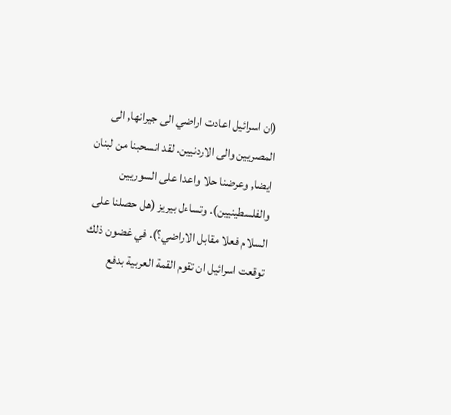(ان اسرائيل اعادت اراضي الى جيرانها, الى المصريين والى الاردنيين. لقد انسحبنا من لبنان ايضا, وعرضنا حلا واعدا على السوريين والفلسطينيين). وتساءل بيريز (هل حصلنا على السلام فعلا مقابل الاراضي؟). في غضون ذلك توقعت اسرائيل ان تقوم القمة العربية بدفع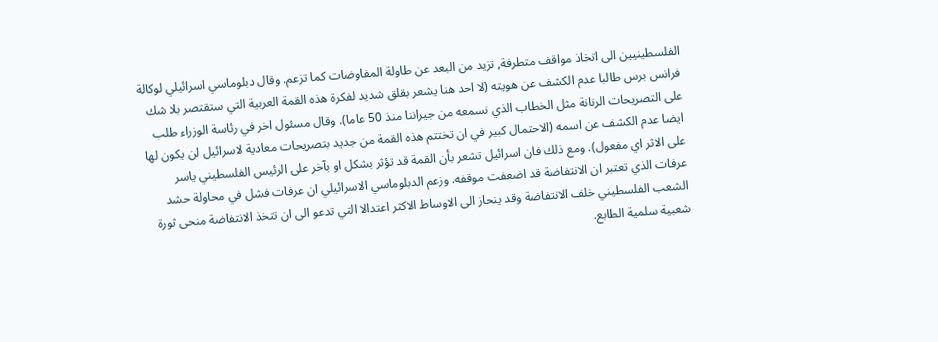الفلسطينيين الى اتخاذ مواقف متطرفة, تزيد من البعد عن طاولة المفاوضات كما تزعم. وقال دبلوماسي اسرائيلي لوكالة فرانس برس طالبا عدم الكشف عن هويته (لا احد هنا يشعر بقلق شديد لفكرة هذه القمة العربية التي ستقتصر بلا شك على التصريحات الرنانة مثل الخطاب الذي نسمعه من جيراننا منذ 50 عاما). وقال مسئول اخر في رئاسة الوزراء طلب ايضا عدم الكشف عن اسمه (الاحتمال كبير في ان تختتم هذه القمة من جديد بتصريحات معادية لاسرائيل لن يكون لها على الاثر اي مفعول). ومع ذلك فان اسرائيل تشعر بأن القمة قد تؤثر بشكل او بآخر على الرئيس الفلسطيني ياسر عرفات الذي تعتبر ان الانتفاضة قد اضعفت موقفه. وزعم الدبلوماسي الاسرائيلي ان عرفات فشل في محاولة حشد الشعب الفلسطيني خلف الانتفاضة وقد ينحاز الى الاوساط الاكثر اعتدالا التي تدعو الى ان تتخذ الانتفاضة منحى ثورة شعبية سلمية الطابع.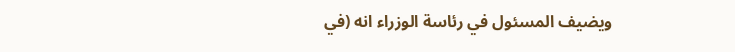ويضيف المسئول في رئاسة الوزراء انه (في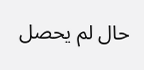حال لم يحصل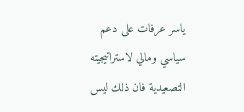ياسر عرفات على دعم سياسي ومالي لاستراتيجيته التصعيدية فان ذلك ليس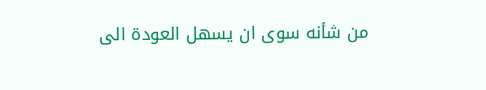من شأنه سوى ان يسهل العودة الى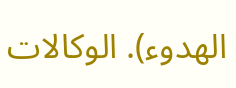الهدوء). الوكالات